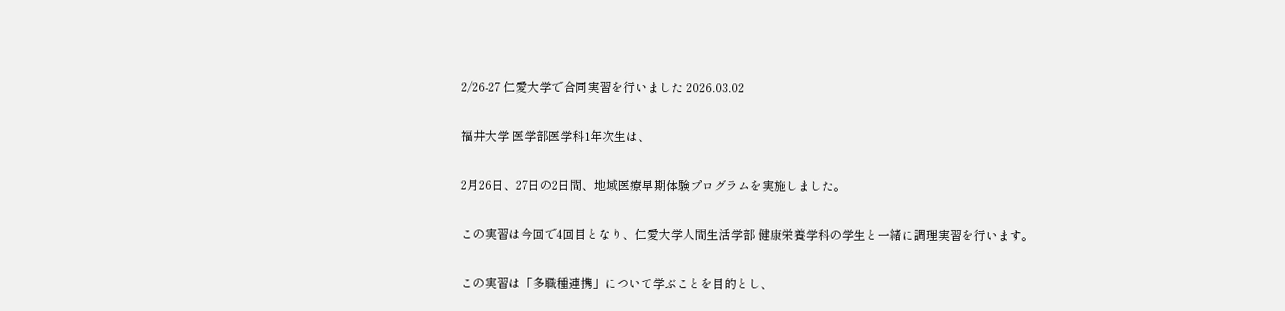2/26-27 仁愛大学で合同実習を行いました 2026.03.02

福井大学 医学部医学科1年次生は、

2月26日、27日の2日間、地域医療早期体験プログラムを実施しました。

この実習は今回で4回目となり、仁愛大学人間生活学部 健康栄養学科の学生と一緒に調理実習を行います。

この実習は「多職種連携」について学ぶことを目的とし、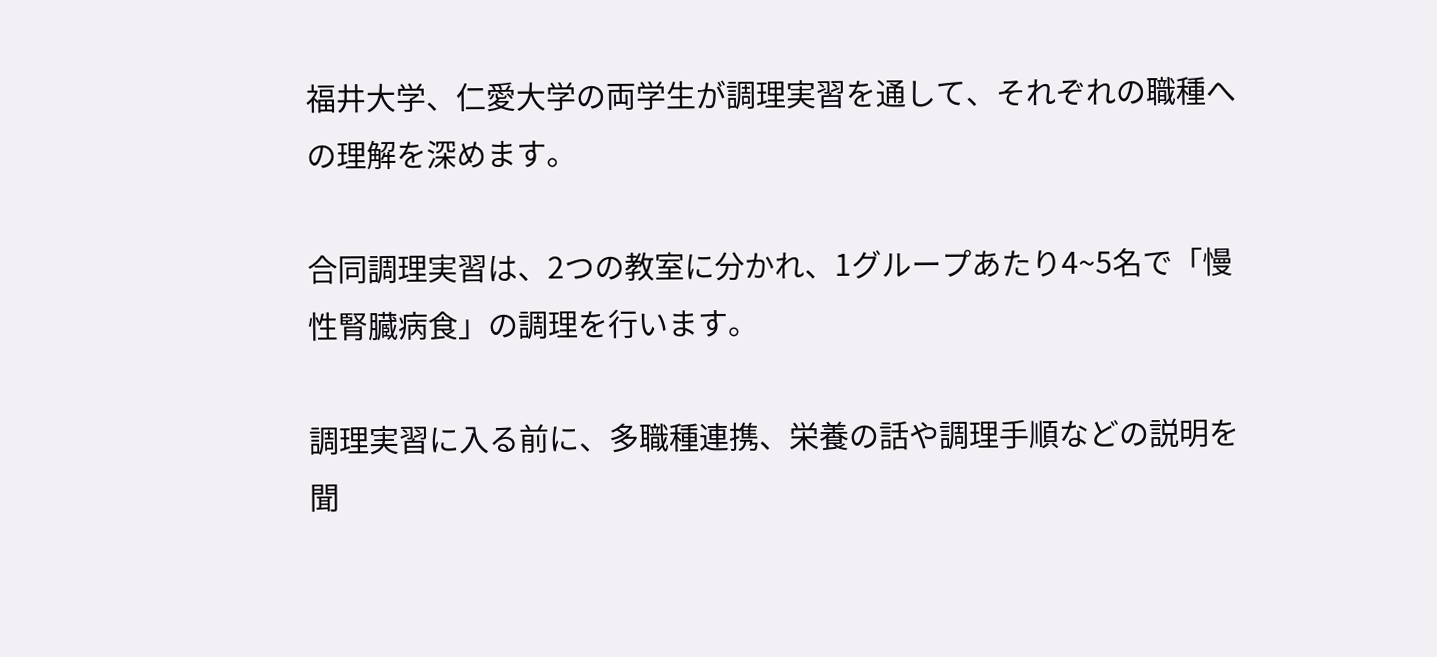福井大学、仁愛大学の両学生が調理実習を通して、それぞれの職種への理解を深めます。

合同調理実習は、2つの教室に分かれ、1グループあたり4~5名で「慢性腎臓病食」の調理を行います。

調理実習に入る前に、多職種連携、栄養の話や調理手順などの説明を聞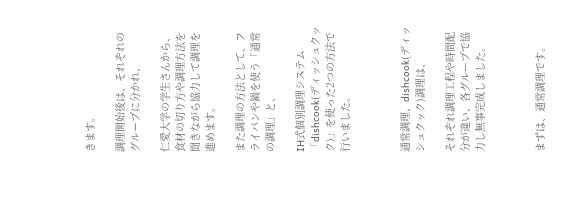きます。

調理開始後は、それぞれのグループに分かれ、

仁愛大学の学生さんから、食材の切り方や調理方法を聞きながら協力して調理を進めます。

また調理の方法として、フライパンや鍋を使う「通常の調理」と、

IH式個別調理システム「dishcook(ディッシュクック)」を使った2つの方法で行いました。



通常調理、dishcook(ディッシュクック)調理は、

それぞれ調理工程や時間配分が違い、各グループで協力し無事完成しました。



まずは、通常調理です。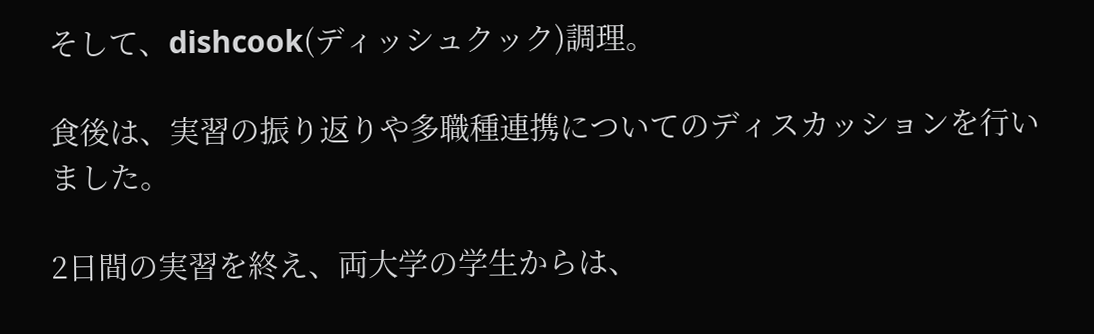そして、dishcook(ディッシュクック)調理。

食後は、実習の振り返りや多職種連携についてのディスカッションを行いました。

2日間の実習を終え、両大学の学生からは、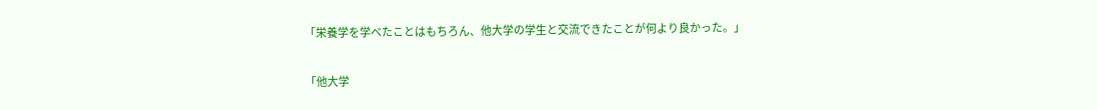「栄養学を学べたことはもちろん、他大学の学生と交流できたことが何より良かった。」

「他大学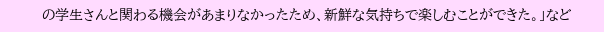の学生さんと関わる機会があまりなかったため、新鮮な気持ちで楽しむことができた。」など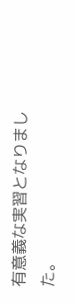有意義な実習となりました。